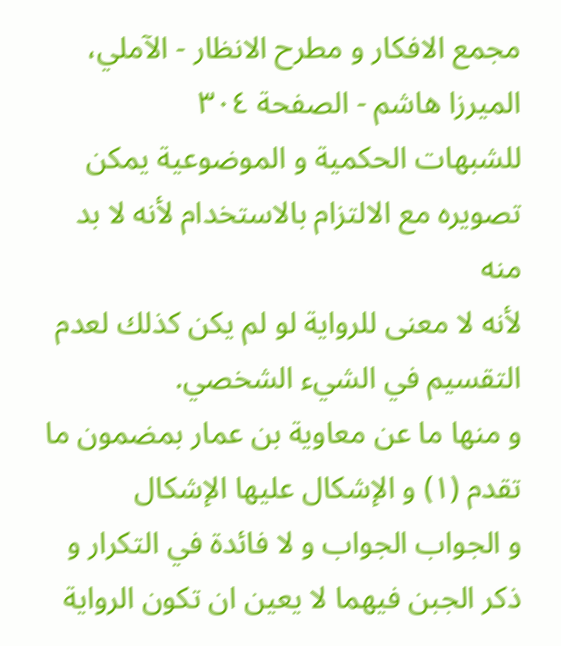مجمع الافكار و مطرح الانظار - الآملي، الميرزا هاشم - الصفحة ٣٠٤
للشبهات الحكمية و الموضوعية يمكن تصويره مع الالتزام بالاستخدام لأنه لا بد منه
لأنه لا معنى للرواية لو لم يكن كذلك لعدم التقسيم في الشيء الشخصي.
و منها ما عن معاوية بن عمار بمضمون ما تقدم (١) و الإشكال عليها الإشكال
و الجواب الجواب و لا فائدة في التكرار و ذكر الجبن فيهما لا يعين ان تكون الرواية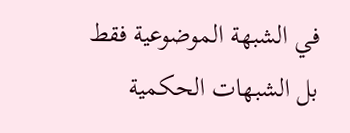في الشبهة الموضوعية فقط بل الشبهات الحكمية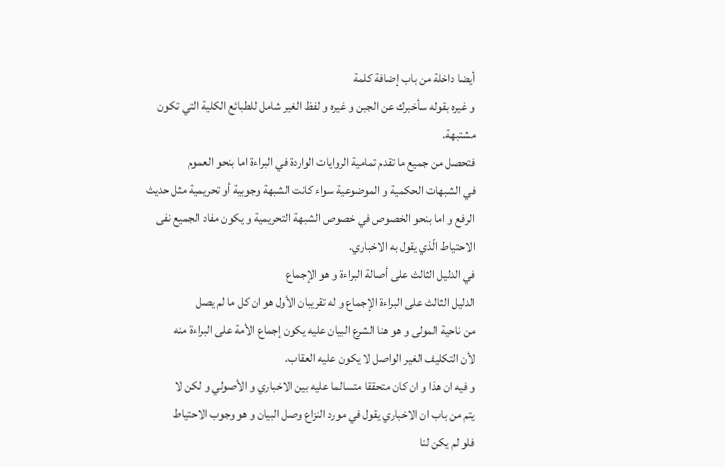أيضا داخلة من باب إضافة كلمة
و غيره بقوله سأخبرك عن الجبن و غيره و لفظ الغير شامل للطبائع الكلية التي تكون
مشتبهة.
فتحصل من جميع ما تقدم تمامية الروايات الواردة في البراءة اما بنحو العموم
في الشبهات الحكمية و الموضوعية سواء كانت الشبهة وجوبية أو تحريمية مثل حديث
الرفع و اما بنحو الخصوص في خصوص الشبهة التحريمية و يكون مفاد الجميع نفى
الاحتياط الّذي يقول به الاخباري.
في الدليل الثالث على أصالة البراءة و هو الإجماع
الدليل الثالث على البراءة الإجماع و له تقريبان الأول هو ان كل ما لم يصل
من ناحية المولى و هو هنا الشرع البيان عليه يكون إجماع الأمة على البراءة منه
لأن التكليف الغير الواصل لا يكون عليه العقاب.
و فيه ان هذا و ان كان متحققا متسالما عليه بين الاخباري و الأصولي و لكن لا
يتم من باب ان الاخباري يقول في مورد النزاع وصل البيان و هو وجوب الاحتياط
فلو لم يكن لنا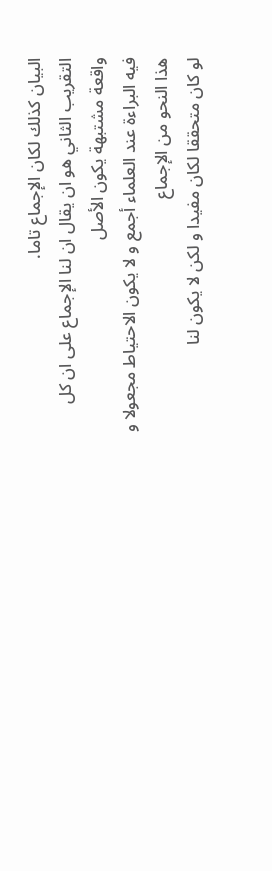البيان كذلك لكان الإجماع تاما.
التقريب الثاني هو ان يقال ان لنا الإجماع على ان كل واقعة مشتبهة يكون الأصل
فيه البراءة عند العلماء أجمع و لا يكون الاحتياط مجعولا و هذا النحو من الإجماع
لو كان متحققا لكان مفيدا و لكن لا يكون لنا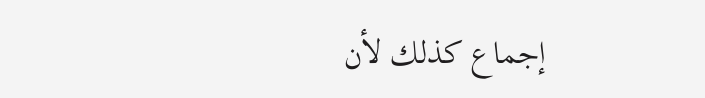إجماع كذلك لأن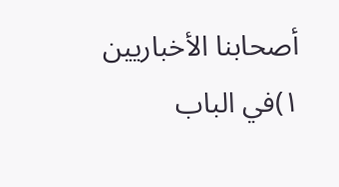أصحابنا الأخباريين
١)في الباب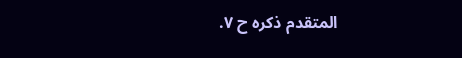المتقدم ذكره ح ٧.